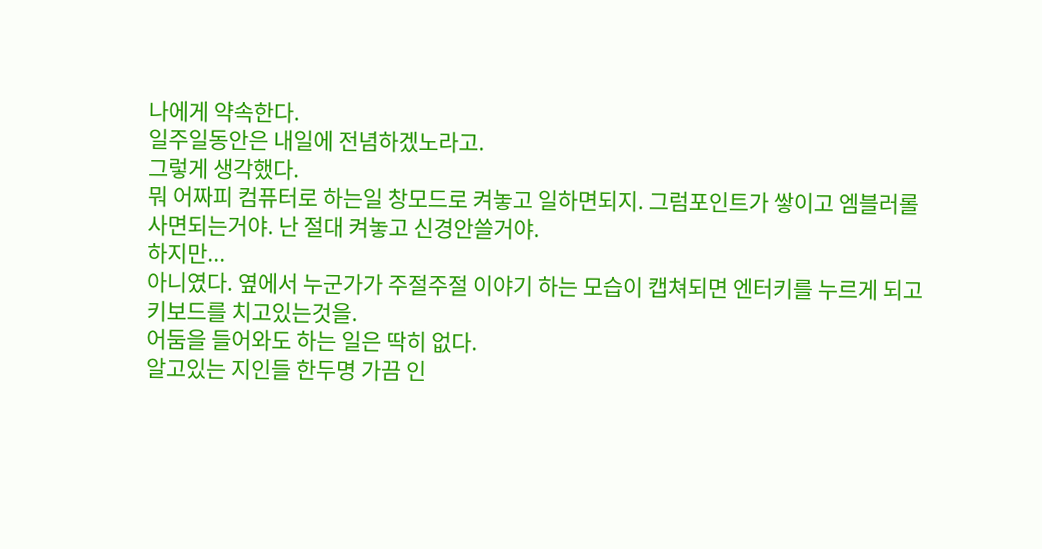나에게 약속한다.
일주일동안은 내일에 전념하겠노라고.
그렇게 생각했다.
뭐 어짜피 컴퓨터로 하는일 창모드로 켜놓고 일하면되지. 그럼포인트가 쌓이고 엠블러롤
사면되는거야. 난 절대 켜놓고 신경안쓸거야.
하지만...
아니였다. 옆에서 누군가가 주절주절 이야기 하는 모습이 캡쳐되면 엔터키를 누르게 되고
키보드를 치고있는것을.
어둠을 들어와도 하는 일은 딱히 없다.
알고있는 지인들 한두명 가끔 인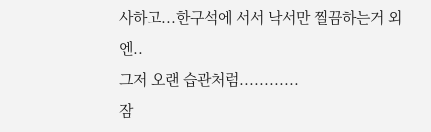사하고...한구석에 서서 낙서만 찔끔하는거 외엔..
그저 오랜 습관처럼............
잠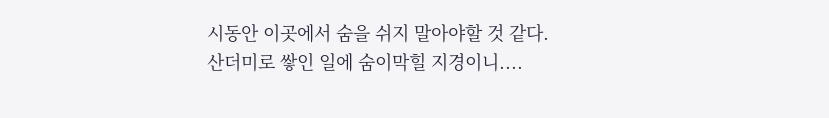시동안 이곳에서 숨을 쉬지 말아야할 것 같다.
산더미로 쌓인 일에 숨이막힐 지경이니....